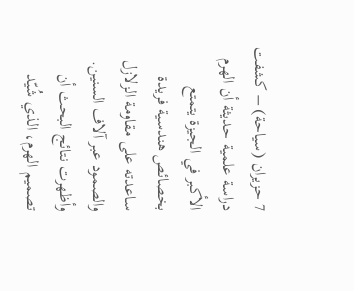7 حزيران (سياحة) – كشفت دراسة علمية حديثة أن الهرم الأكبر في الجيزة يتمتع بخصائص هندسية فريدة ساعدته على مقاومة الزلازل والصمود عبر آلاف السنين. وأظهرت نتائج البحث أن تصميم الهرم، الذي شُيّد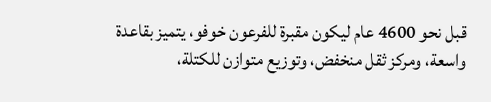قبل نحو 4600 عام ليكون مقبرة للفرعون خوفو، يتميز بقاعدة واسعة، ومركز ثقل منخفض، وتوزيع متوازن للكتلة،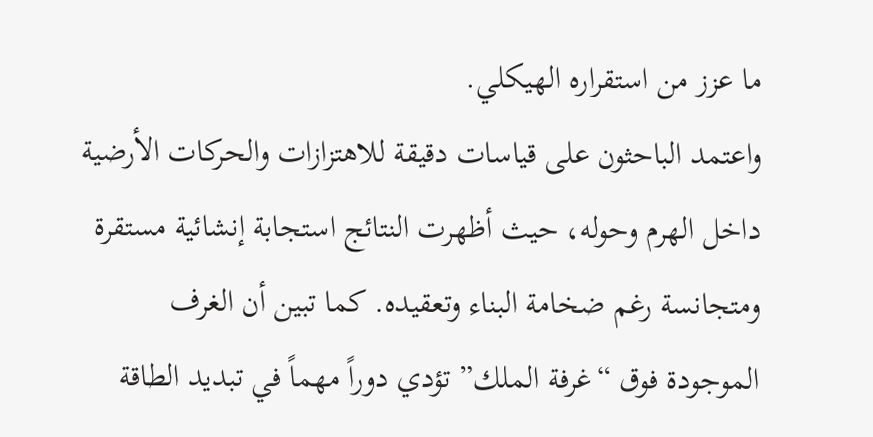ما عزز من استقراره الهيكلي.
واعتمد الباحثون على قياسات دقيقة للاهتزازات والحركات الأرضية داخل الهرم وحوله، حيث أظهرت النتائج استجابة إنشائية مستقرة ومتجانسة رغم ضخامة البناء وتعقيده. كما تبين أن الغرف الموجودة فوق “غرفة الملك” تؤدي دوراً مهماً في تبديد الطاقة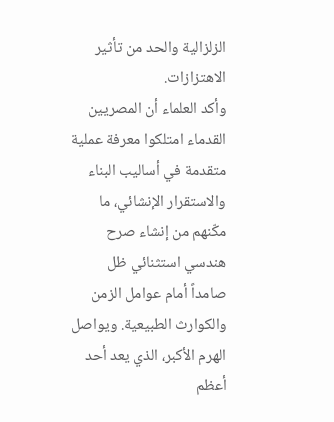الزلزالية والحد من تأثير الاهتزازات.
وأكد العلماء أن المصريين القدماء امتلكوا معرفة عملية متقدمة في أساليب البناء والاستقرار الإنشائي، ما مكّنهم من إنشاء صرح هندسي استثنائي ظل صامداً أمام عوامل الزمن والكوارث الطبيعية. ويواصل الهرم الأكبر، الذي يعد أحد أعظم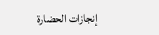إنجازات الحضارة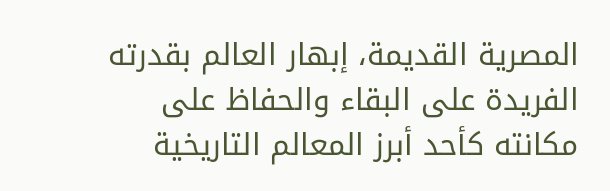المصرية القديمة، إبهار العالم بقدرته الفريدة على البقاء والحفاظ على مكانته كأحد أبرز المعالم التاريخية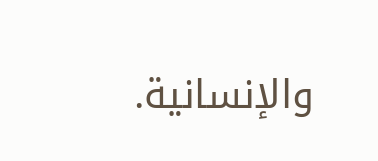والإنسانية.